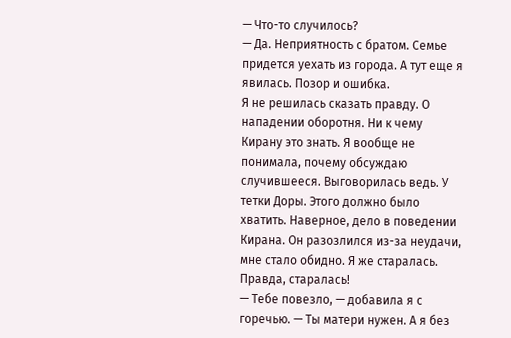— Что-то случилось?
— Да. Неприятность с братом. Семье придется уехать из города. А тут еще я явилась. Позор и ошибка.
Я не решилась сказать правду. О нападении оборотня. Ни к чему Кирану это знать. Я вообще не понимала, почему обсуждаю случившееся. Выговорилась ведь. У тетки Доры. Этого должно было хватить. Наверное, дело в поведении Кирана. Он разозлился из-за неудачи, мне стало обидно. Я же старалась. Правда, старалась!
— Тебе повезло, — добавила я с горечью. — Ты матери нужен. А я без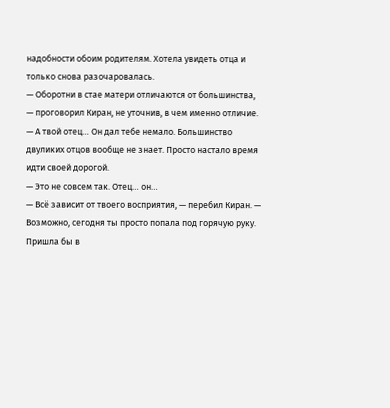надобности обоим родителям. Хотела увидеть отца и только снова разочаровалась.
— Оборотни в стае матери отличаются от большинства, — проговорил Киран, не уточнив, в чем именно отличие. — А твой отец… Он дал тебе немало. Большинство двуликих отцов вообще не знает. Просто настало время идти своей дорогой.
— Это не совсем так. Отец… он…
— Всё зависит от твоего восприятия, — перебил Киран. — Возможно, сегодня ты просто попала под горячую руку. Пришла бы в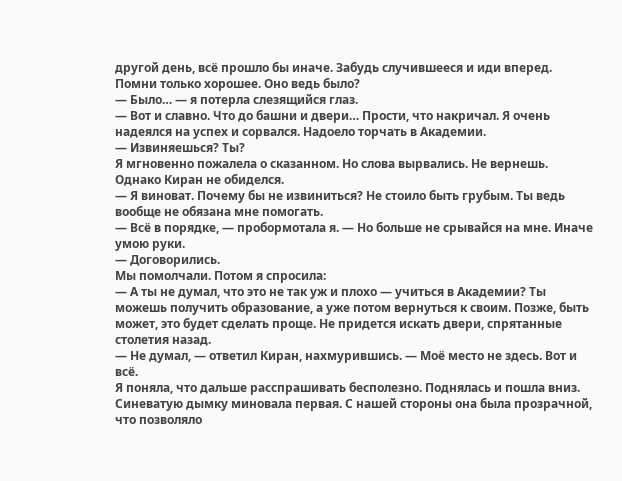другой день, всё прошло бы иначе. Забудь случившееся и иди вперед. Помни только хорошее. Оно ведь было?
— Было… — я потерла слезящийся глаз.
— Вот и славно. Что до башни и двери… Прости, что накричал. Я очень надеялся на успех и сорвался. Надоело торчать в Академии.
— Извиняешься? Ты?
Я мгновенно пожалела о сказанном. Но слова вырвались. Не вернешь.
Однако Киран не обиделся.
— Я виноват. Почему бы не извиниться? Не стоило быть грубым. Ты ведь вообще не обязана мне помогать.
— Всё в порядке, — пробормотала я. — Но больше не срывайся на мне. Иначе умою руки.
— Договорились.
Мы помолчали. Потом я спросила:
— А ты не думал, что это не так уж и плохо — учиться в Академии? Ты можешь получить образование, а уже потом вернуться к своим. Позже, быть может, это будет сделать проще. Не придется искать двери, спрятанные столетия назад.
— Не думал, — ответил Киран, нахмурившись. — Моё место не здесь. Вот и всё.
Я поняла, что дальше расспрашивать бесполезно. Поднялась и пошла вниз. Синеватую дымку миновала первая. С нашей стороны она была прозрачной, что позволяло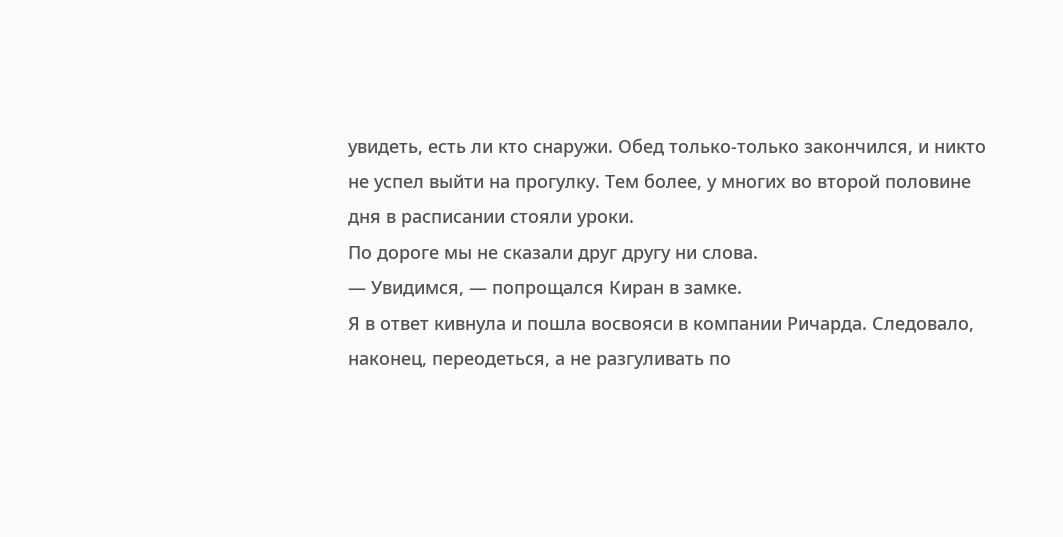увидеть, есть ли кто снаружи. Обед только-только закончился, и никто не успел выйти на прогулку. Тем более, у многих во второй половине дня в расписании стояли уроки.
По дороге мы не сказали друг другу ни слова.
— Увидимся, — попрощался Киран в замке.
Я в ответ кивнула и пошла восвояси в компании Ричарда. Следовало, наконец, переодеться, а не разгуливать по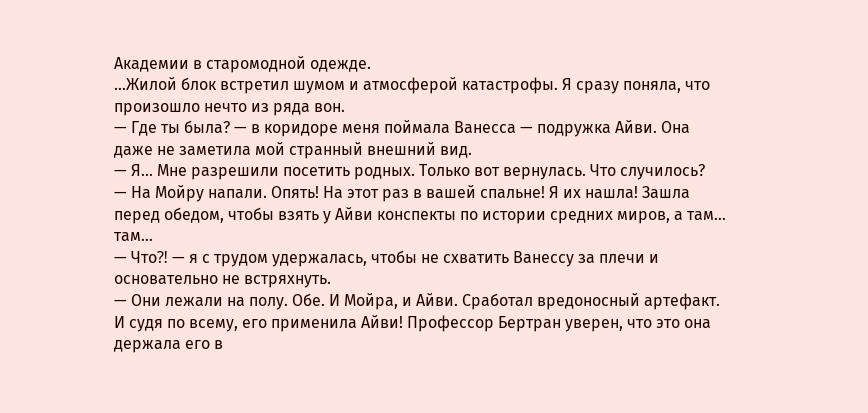Академии в старомодной одежде.
…Жилой блок встретил шумом и атмосферой катастрофы. Я сразу поняла, что произошло нечто из ряда вон.
— Где ты была? — в коридоре меня поймала Ванесса — подружка Айви. Она даже не заметила мой странный внешний вид.
— Я… Мне разрешили посетить родных. Только вот вернулась. Что случилось?
— На Мойру напали. Опять! На этот раз в вашей спальне! Я их нашла! Зашла перед обедом, чтобы взять у Айви конспекты по истории средних миров, а там… там…
— Что⁈ — я с трудом удержалась, чтобы не схватить Ванессу за плечи и основательно не встряхнуть.
— Они лежали на полу. Обе. И Мойра, и Айви. Сработал вредоносный артефакт. И судя по всему, его применила Айви! Профессор Бертран уверен, что это она держала его в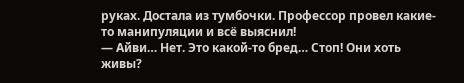руках. Достала из тумбочки. Профессор провел какие-то манипуляции и всё выяснил!
— Айви… Нет. Это какой-то бред… Стоп! Они хоть живы?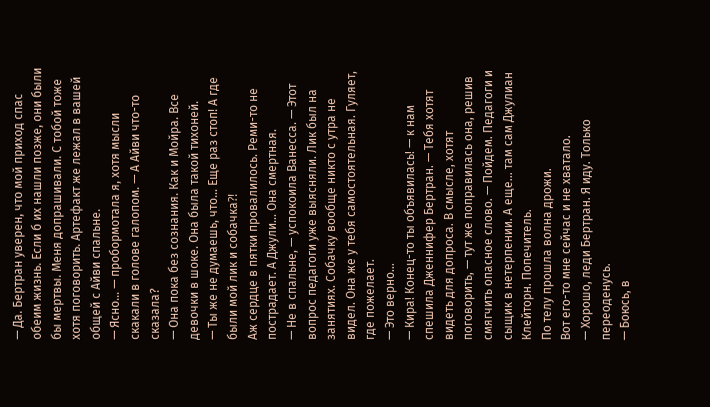— Да. Бертран уверен, что мой приход спас обеим жизнь. Если б их нашли позже, они были бы мертвы. Меня допрашивали. С тобой тоже хотя поговорить. Артефакт же лежал в вашей общей с Айви спальне.
— Ясно… — пробормотала я, хотя мысли скакали в голове галопом. — А Айви что-то сказала?
— Она пока без сознания. Как и Мойра. Все девочки в шоке. Она была такой тихоней.
— Ты же не думаешь, что… Еще раз стоп! А где были мой лик и собачка⁈
Аж сердце в пятки провалилось. Реми-то не пострадает. А Джули… Она смертная.
— Не в спальне, — успокоила Ванесса. — Этот вопрос педагоги уже выясняли. Лик был на занятиях. Собачку вообще никто с утра не видел. Она же у тебя самостоятельная. Гуляет, где пожелает.
— Это верно…
— Кира! Конец-то ты объявилась! — к нам спешила Дженнифер Бертран. — Тебя хотят видеть для допроса. В смысле, хотят поговорить, — тут же поправилась она, решив смягчить опасное слово. — Пойдем. Педагоги и сыщик в нетерпении. А еще… там сам Джулиан Клейторн. Попечитель.
По телу прошла волна дрожи.
Вот его-то мне сейчас и не хватало.
— Хорошо, леди Бертран. Я иду. Только переоденусь.
— Боюсь, в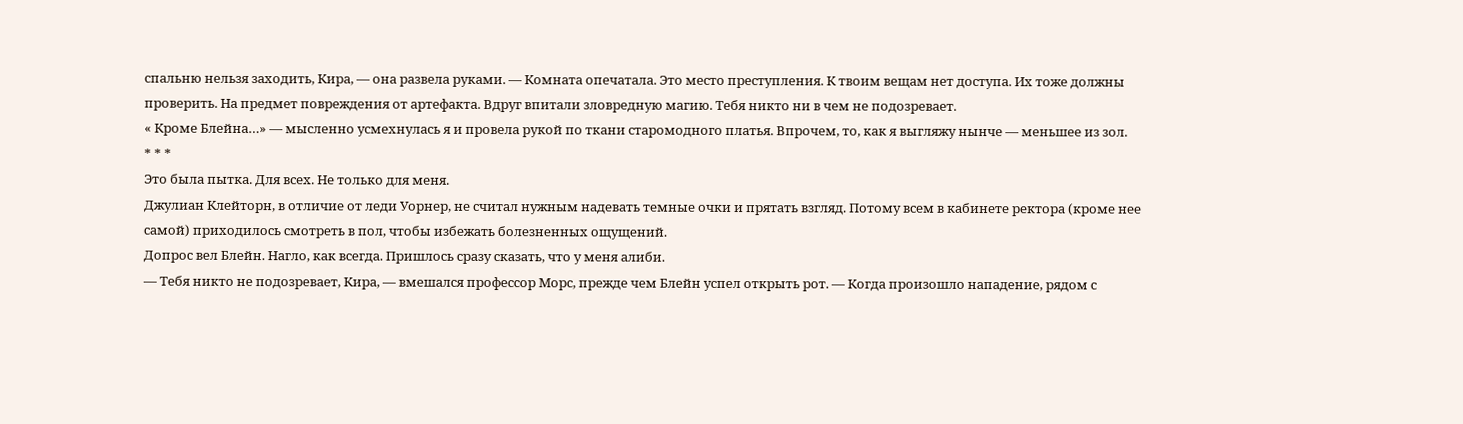спальню нельзя заходить, Кира, — она развела руками. — Комната опечатала. Это место преступления. К твоим вещам нет доступа. Их тоже должны проверить. На предмет повреждения от артефакта. Вдруг впитали зловредную магию. Тебя никто ни в чем не подозревает.
« Кроме Блейна…» — мысленно усмехнулась я и провела рукой по ткани старомодного платья. Впрочем, то, как я выгляжу нынче — меньшее из зол.
* * *
Это была пытка. Для всех. Не только для меня.
Джулиан Клейторн, в отличие от леди Уорнер, не считал нужным надевать темные очки и прятать взгляд. Потому всем в кабинете ректора (кроме нее самой) приходилось смотреть в пол, чтобы избежать болезненных ощущений.
Допрос вел Блейн. Нагло, как всегда. Пришлось сразу сказать, что у меня алиби.
— Тебя никто не подозревает, Кира, — вмешался профессор Морс, прежде чем Блейн успел открыть рот. — Когда произошло нападение, рядом с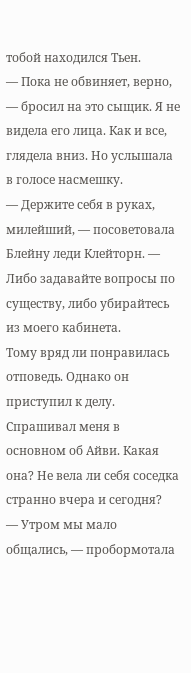тобой находился Тьен.
— Пока не обвиняет, верно, — бросил на это сыщик. Я не видела его лица. Как и все, глядела вниз. Но услышала в голосе насмешку.
— Держите себя в руках, милейший, — посоветовала Блейну леди Клейторн. — Либо задавайте вопросы по существу, либо убирайтесь из моего кабинета.
Тому вряд ли понравилась отповедь. Однако он приступил к делу. Спрашивал меня в основном об Айви. Какая она? Не вела ли себя соседка странно вчера и сегодня?
— Утром мы мало общались, — пробормотала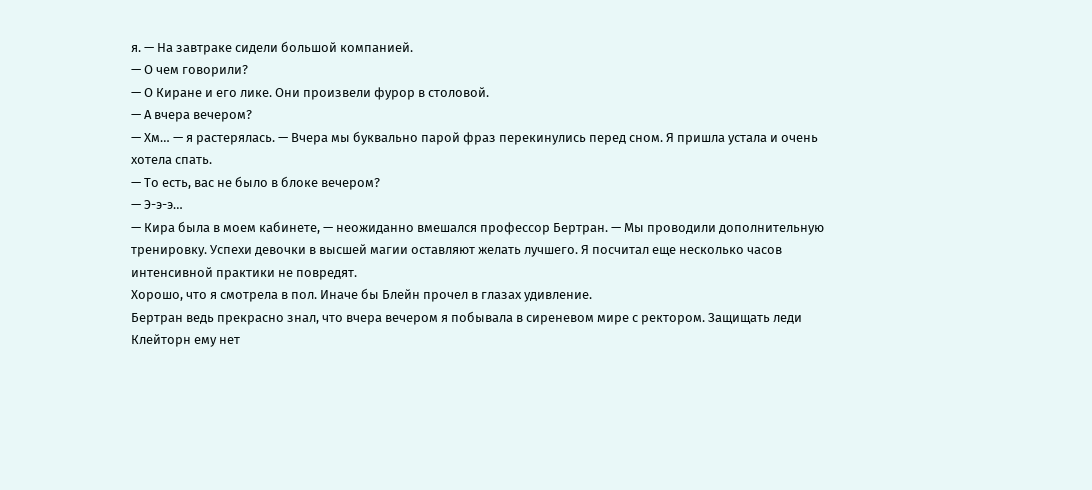я. — На завтраке сидели большой компанией.
— О чем говорили?
— О Киране и его лике. Они произвели фурор в столовой.
— А вчера вечером?
— Хм… — я растерялась. — Вчера мы буквально парой фраз перекинулись перед сном. Я пришла устала и очень хотела спать.
— То есть, вас не было в блоке вечером?
— Э-э-э…
— Кира была в моем кабинете, — неожиданно вмешался профессор Бертран. — Мы проводили дополнительную тренировку. Успехи девочки в высшей магии оставляют желать лучшего. Я посчитал еще несколько часов интенсивной практики не повредят.
Хорошо, что я смотрела в пол. Иначе бы Блейн прочел в глазах удивление.
Бертран ведь прекрасно знал, что вчера вечером я побывала в сиреневом мире с ректором. Защищать леди Клейторн ему нет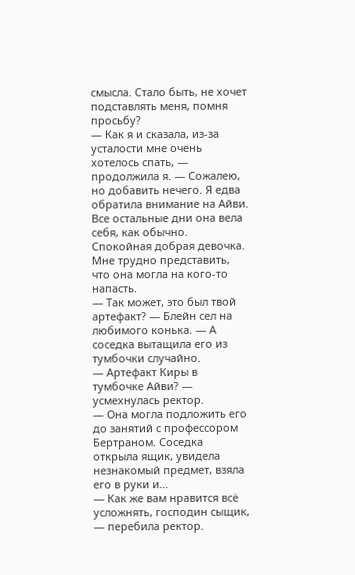смысла. Стало быть, не хочет подставлять меня, помня просьбу?
— Как я и сказала, из-за усталости мне очень хотелось спать, — продолжила я. — Сожалею, но добавить нечего. Я едва обратила внимание на Айви. Все остальные дни она вела себя, как обычно. Спокойная добрая девочка. Мне трудно представить, что она могла на кого-то напасть.
— Так может, это был твой артефакт? — Блейн сел на любимого конька. — А соседка вытащила его из тумбочки случайно.
— Артефакт Киры в тумбочке Айви? — усмехнулась ректор.
— Она могла подложить его до занятий с профессором Бертраном. Соседка открыла ящик, увидела незнакомый предмет, взяла его в руки и…
— Как же вам нравится всё усложнять, господин сыщик, — перебила ректор.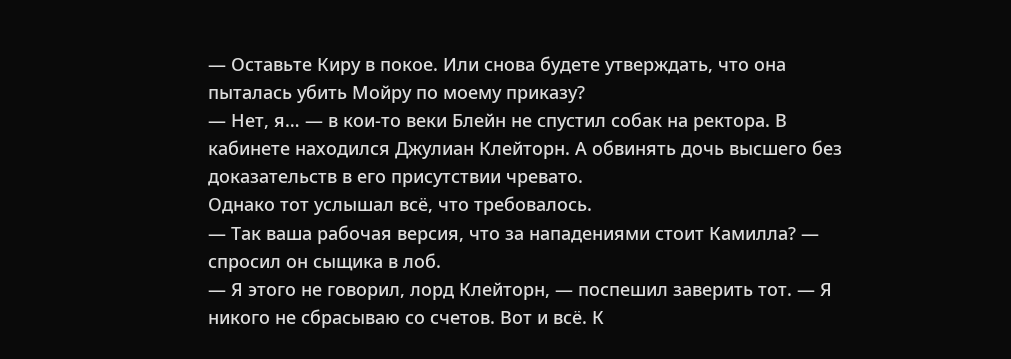— Оставьте Киру в покое. Или снова будете утверждать, что она пыталась убить Мойру по моему приказу?
— Нет, я… — в кои-то веки Блейн не спустил собак на ректора. В кабинете находился Джулиан Клейторн. А обвинять дочь высшего без доказательств в его присутствии чревато.
Однако тот услышал всё, что требовалось.
— Так ваша рабочая версия, что за нападениями стоит Камилла? — спросил он сыщика в лоб.
— Я этого не говорил, лорд Клейторн, — поспешил заверить тот. — Я никого не сбрасываю со счетов. Вот и всё. К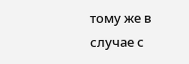тому же в случае с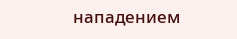нападением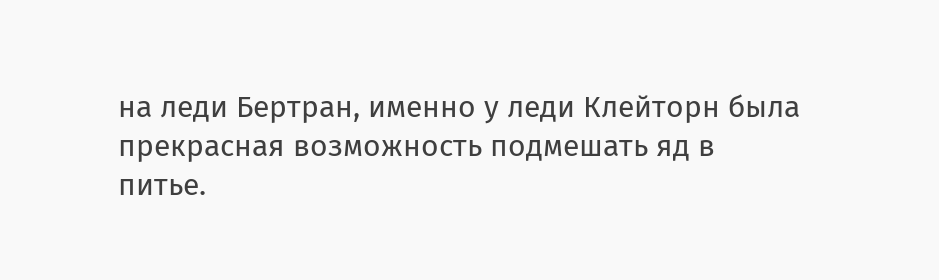на леди Бертран, именно у леди Клейторн была прекрасная возможность подмешать яд в питье.